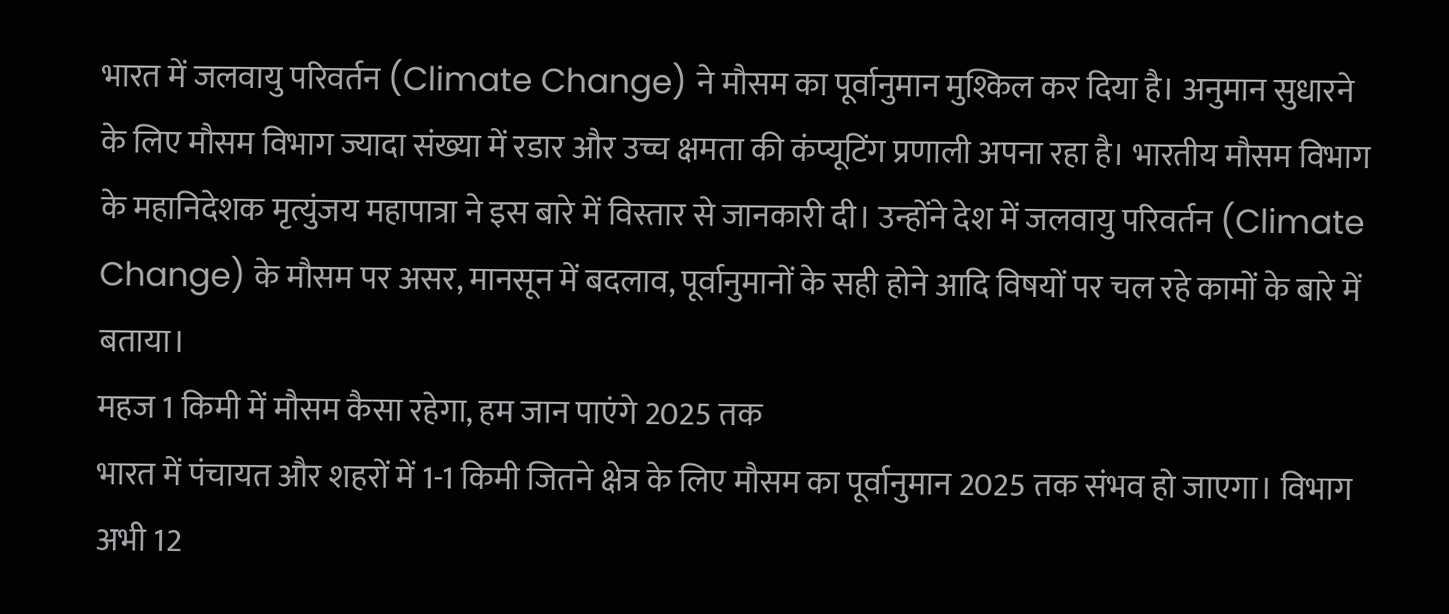भारत में जलवायु परिवर्तन (Climate Change) ने मौसम का पूर्वानुमान मुश्किल कर दिया है। अनुमान सुधारने के लिए मौसम विभाग ज्यादा संख्या में रडार और उच्च क्षमता की कंप्यूटिंग प्रणाली अपना रहा है। भारतीय मौसम विभाग के महानिदेशक मृत्युंजय महापात्रा ने इस बारे में विस्तार से जानकारी दी। उन्होंने देश में जलवायु परिवर्तन (Climate Change) के मौसम पर असर, मानसून में बदलाव, पूर्वानुमानों के सही होने आदि विषयों पर चल रहे कामों के बारे में बताया।
महज 1 किमी में मौसम कैसा रहेगा, हम जान पाएंगे 2025 तक
भारत में पंचायत और शहरों में 1-1 किमी जितने क्षेत्र के लिए मौसम का पूर्वानुमान 2025 तक संभव हो जाएगा। विभाग अभी 12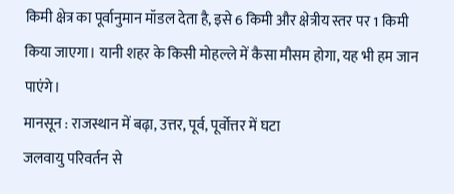किमी क्षेत्र का पूर्वानुमान मॉडल देता है, इसे 6 किमी और क्षेत्रीय स्तर पर 1 किमी किया जाएगा। यानी शहर के किसी मोहल्ले में कैसा मौसम होगा, यह भी हम जान पाएंगे।
मानसून : राजस्थान में बढ़ा, उत्तर, पूर्व, पूर्वोत्तर में घटा
जलवायु परिवर्तन से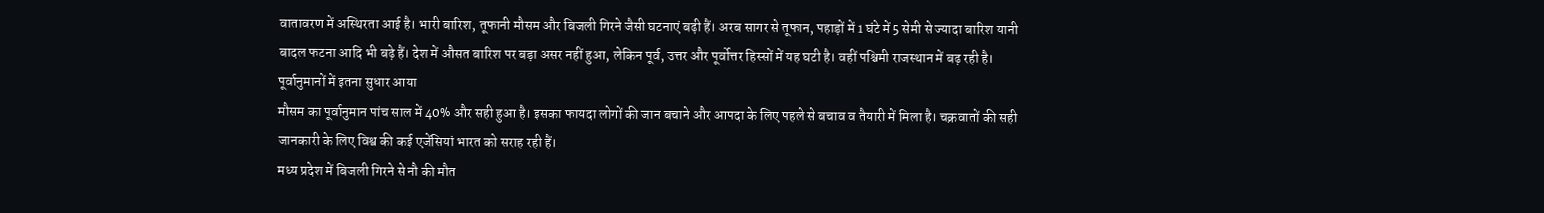वातावरण में अस्थिरता आई है। भारी बारिश, तूफानी मौसम और बिजली गिरने जैसी घटनाएं बढ़ी हैं। अरब सागर से तूफान, पहाड़ों में 1 घंटे में 5 सेमी से ज्यादा बारिश यानी बादल फटना आदि भी बढ़े हैं। देश में औसत बारिश पर बड़ा असर नहीं हुआ, लेकिन पूर्व, उत्तर और पूर्वोत्तर हिस्सों में यह घटी है। वहीं पश्चिमी राजस्थान में बढ़ रही है।
पूर्वानुमानों में इतना सुधार आया
मौसम का पूर्वानुमान पांच साल में 40% और सही हुआ है। इसका फायदा लोगों की जान बचाने और आपदा के लिए पहले से बचाव व तैयारी में मिला है। चक्रवातों की सही जानकारी के लिए विश्व की कई एजेंसियां भारत को सराह रही हैं।
मध्य प्रदेश में बिजली गिरने से नौ की मौत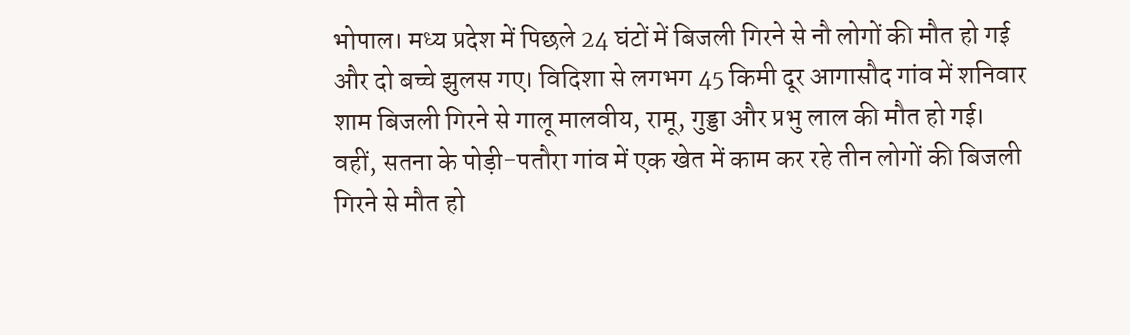भोपाल। मध्य प्रदेश में पिछले 24 घंटों में बिजली गिरने से नौ लोगों की मौत हो गई और दो बच्चे झुलस गए। विदिशा से लगभग 45 किमी दूर आगासौद गांव में शनिवार शाम बिजली गिरने से गालू मालवीय, रामू, गुड्डा और प्रभु लाल की मौत हो गई।
वहीं, सतना के पोड़ी-पतौरा गांव में एक खेत में काम कर रहे तीन लोगों की बिजली गिरने से मौत हो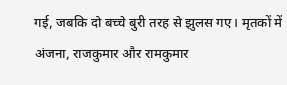गई, जबकि दो बच्चे बुरी तरह से झुलस गए। मृतकों में अंजना, राजकुमार और रामकुमार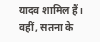यादव शामिल हैं। वहीं, सतना के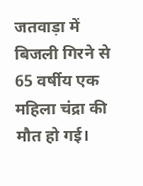जतवाड़ा में बिजली गिरने से 65 वर्षीय एक महिला चंद्रा की मौत हो गई।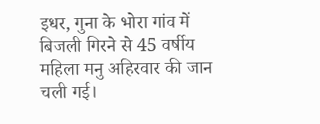इधर, गुना के भोरा गांव में बिजली गिरने से 45 वर्षीय महिला मनु अहिरवार की जान चली गई।